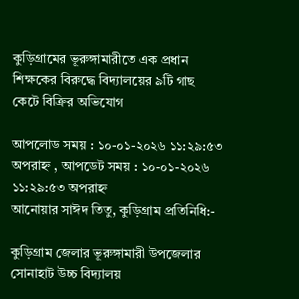কুড়িগ্রামের ভূরুঙ্গামারীতে এক প্রধান শিক্ষকের বিরুদ্ধে বিদ্যালয়ের ৯টি গাছ কেটে বিক্রির অভিযোগ

আপলোড সময় : ১০-০১-২০২৬ ১১:২৯:৫৩ অপরাহ্ন , আপডেট সময় : ১০-০১-২০২৬ ১১:২৯:৫৩ অপরাহ্ন
আনোয়ার সাঈদ তিতু, কুড়িগ্রাম প্রতিনিধি:-

কুড়িগ্রাম জেলার ভূরুঙ্গামারী উপজেলার সোনাহাট উচ্চ বিদ্যালয়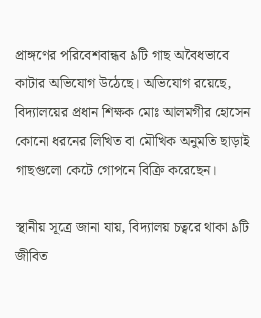প্রাঙ্গণের পরিবেশবান্ধব ৯টি গাছ অবৈধভাবে কাটার অভিযোগ উঠেছে। অভিযোগ রয়েছে, বিদ্যালয়ের প্রধান শিক্ষক মোঃ আলমগীর হোসেন কোনো ধরনের লিখিত বা মৌখিক অনুমতি ছাড়াই গাছগুলো কেটে গোপনে বিক্রি করেছেন।

স্থানীয় সূত্রে জানা যায়, বিদ্যালয় চত্বরে থাকা ৯টি জীবিত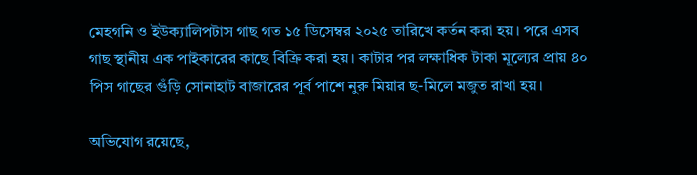মেহগনি ও ইউক্যালিপটাস গাছ গত ১৫ ডিসেম্বর ২০২৫ তারিখে কর্তন করা হয়। পরে এসব গাছ স্থানীয় এক পাইকারের কাছে বিক্রি করা হয়। কাটার পর লক্ষাধিক টাকা মূল্যের প্রায় ৪০ পিস গাছের গুঁড়ি সোনাহাট বাজারের পূর্ব পাশে নুরু মিয়ার ছ-মিলে মজুত রাখা হয়।

অভিযোগ রয়েছে,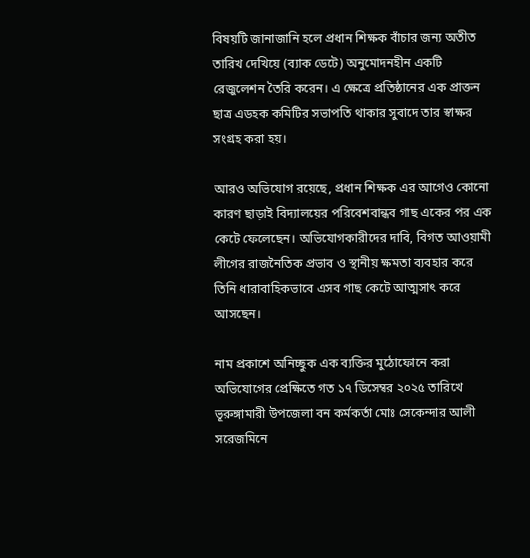বিষয়টি জানাজানি হলে প্রধান শিক্ষক বাঁচার জন্য অতীত তারিখ দেখিয়ে (ব্যাক ডেটে) অনুমোদনহীন একটি রেজুলেশন তৈরি করেন। এ ক্ষেত্রে প্রতিষ্ঠানের এক প্রাক্তন ছাত্র এডহক কমিটির সভাপতি থাকার সুবাদে তার স্বাক্ষর সংগ্রহ করা হয়।

আরও অভিযোগ রয়েছে, প্রধান শিক্ষক এর আগেও কোনো কারণ ছাড়াই বিদ্যালয়ের পরিবেশবান্ধব গাছ একের পর এক কেটে ফেলেছেন। অভিযোগকারীদের দাবি, বিগত আওয়ামী লীগের রাজনৈতিক প্রভাব ও স্থানীয় ক্ষমতা ব্যবহার করে তিনি ধারাবাহিকভাবে এসব গাছ কেটে আত্মসাৎ করে আসছেন।

নাম প্রকাশে অনিচ্ছুক এক ব্যক্তির মুঠোফোনে করা অভিযোগের প্রেক্ষিতে গত ১৭ ডিসেম্বর ২০২৫ তারিখে ভূরুঙ্গামারী উপজেলা বন কর্মকর্তা মোঃ সেকেন্দার আলী সরেজমিনে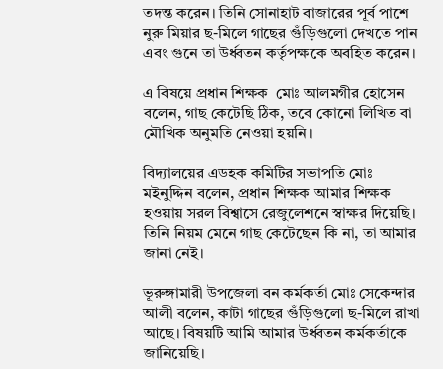তদন্ত করেন। তিনি সোনাহাট বাজারের পূর্ব পাশে নুরু মিয়ার ছ-মিলে গাছের গুঁড়িগুলো দেখতে পান এবং গুনে তা উর্ধ্বতন কর্তৃপক্ষকে অবহিত করেন।

এ বিষয়ে প্রধান শিক্ষক  মোঃ আলমগীর হোসেন বলেন, গাছ কেটেছি ঠিক, তবে কোনো লিখিত বা মৌখিক অনুমতি নেওয়া হয়নি।

বিদ্যালয়ের এডহক কমিটির সভাপতি মোঃ মইনুদ্দিন বলেন, প্রধান শিক্ষক আমার শিক্ষক হওয়ায় সরল বিশ্বাসে রেজুলেশনে স্বাক্ষর দিয়েছি। তিনি নিয়ম মেনে গাছ কেটেছেন কি না, তা আমার জানা নেই।

ভূরুঙ্গামারী উপজেলা বন কর্মকর্তা মোঃ সেকেন্দার আলী বলেন, কাটা গাছের গুঁড়িগুলো ছ-মিলে রাখা আছে। বিষয়টি আমি আমার উর্ধ্বতন কর্মকর্তাকে জানিয়েছি।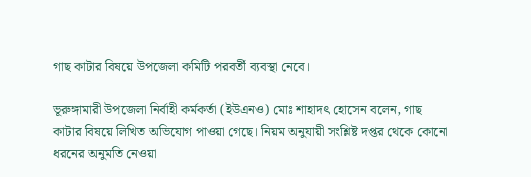গাছ কাটার বিষয়ে উপজেলা কমিটি পরবর্তী ব্যবস্থা নেবে।

ভূরুঙ্গামারী উপজেলা নির্বাহী কর্মকর্তা (ইউএনও) মোঃ শাহাদৎ হোসেন বলেন, গাছ কাটার বিষয়ে লিখিত অভিযোগ পাওয়া গেছে। নিয়ম অনুযায়ী সংশ্লিষ্ট দপ্তর থেকে কোনো ধরনের অনুমতি নেওয়া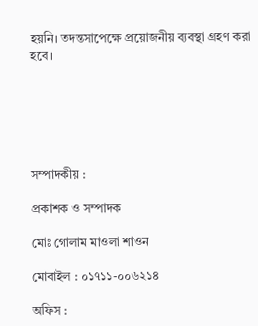হয়নি। তদন্তসাপেক্ষে প্রয়োজনীয় ব্যবস্থা গ্রহণ করা হবে।






সম্পাদকীয় :

প্রকাশক ও সম্পাদক

মোঃ গোলাম মাওলা শাওন

মোবাইল : ০১৭১১-০০৬২১৪

অফিস :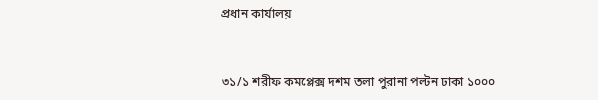প্রধান কার্যালয়


৩১/১ শরীফ কমপ্লেক্স দশম তলা পুরানা পল্টন ঢাকা ১০০০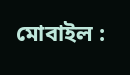মোবাইল :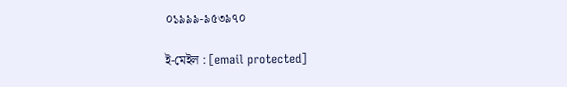০১৯৯৯-৯৫৩৯৭০

ই-মেইল : [email protected]